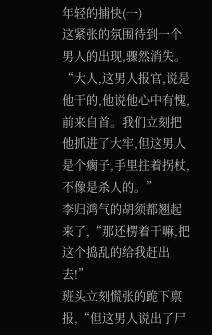年轻的捕快(一)
这紧张的氛围待到一个男人的出现,骤然消失。
“大人,这男人报官,说是他干的,他说他心中有愧,前来自首。我们立刻把他抓进了大牢,但这男人是个瘸子,手里拄着拐杖,不像是杀人的。”
李归鸿气的胡须都翘起来了,“那还楞着干嘛,把这个捣乱的给我赶出去!”
班头立刻慌张的跪下禀报,“但这男人说出了尸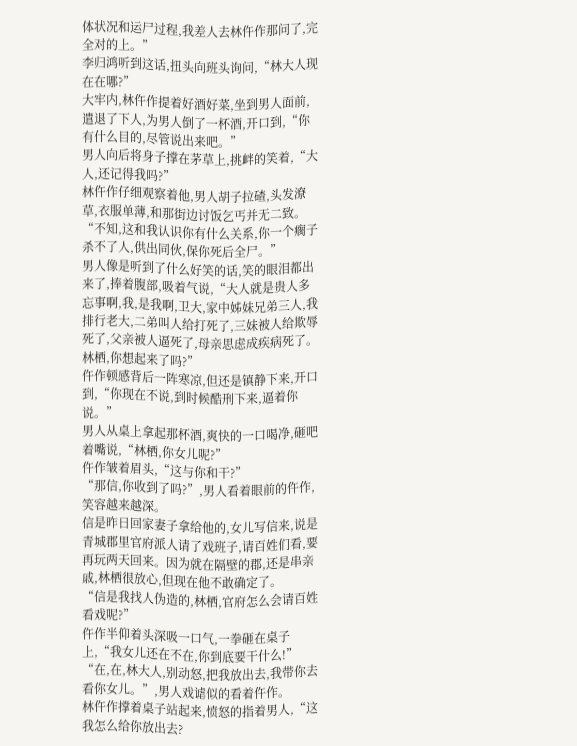体状况和运尸过程,我差人去林仵作那问了,完全对的上。”
李归鸿听到这话,扭头向班头询问,“林大人现在在哪?”
大牢内,林仵作提着好酒好菜,坐到男人面前,遣退了下人,为男人倒了一杯酒,开口到,“你有什么目的,尽管说出来吧。”
男人向后将身子撑在茅草上,挑衅的笑着,“大人,还记得我吗?”
林仵作仔细观察着他,男人胡子拉碴,头发潦草,衣服单薄,和那街边讨饭乞丐并无二致。“不知,这和我认识你有什么关系,你一个瘸子杀不了人,供出同伙,保你死后全尸。”
男人像是听到了什么好笑的话,笑的眼泪都出来了,捧着腹部,吸着气说,“大人就是贵人多忘事啊,我,是我啊,卫大,家中姊妹兄弟三人,我排行老大,二弟叫人给打死了,三妹被人给欺辱死了,父亲被人逼死了,母亲思虑成疾病死了。林栖,你想起来了吗?”
仵作顿感背后一阵寒凉,但还是镇静下来,开口到,“你现在不说,到时候酷刑下来,逼着你说。”
男人从桌上拿起那杯酒,爽快的一口喝净,砸吧着嘴说,“林栖,你女儿呢?”
仵作皱着眉头,“这与你和干?”
“那信,你收到了吗?”,男人看着眼前的仵作,笑容越来越深。
信是昨日回家妻子拿给他的,女儿写信来,说是青城郡里官府派人请了戏班子,请百姓们看,要再玩两天回来。因为就在隔壁的郡,还是串亲戚,林栖很放心,但现在他不敢确定了。
“信是我找人伪造的,林栖,官府怎么会请百姓看戏呢?”
仵作半仰着头深吸一口气,一拳砸在桌子上,“我女儿还在不在,你到底要干什么!”
“在,在,林大人,别动怒,把我放出去,我带你去看你女儿。”,男人戏谑似的看着仵作。
林仵作撑着桌子站起来,愤怒的指着男人,“这我怎么给你放出去?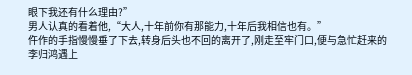眼下我还有什么理由?”
男人认真的看着他,“大人,十年前你有那能力,十年后我相信也有。”
仵作的手指慢慢垂了下去,转身后头也不回的离开了,刚走至牢门口,便与急忙赶来的李归鸿遇上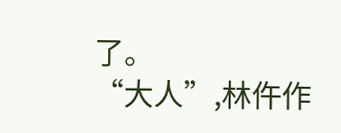了。
“大人”,林仵作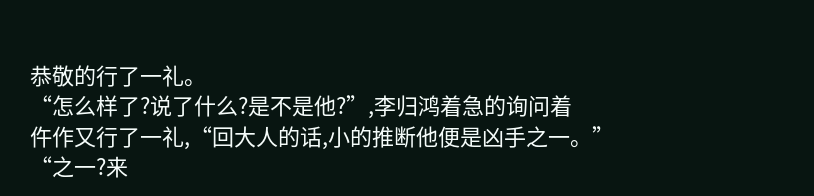恭敬的行了一礼。
“怎么样了?说了什么?是不是他?”,李归鸿着急的询问着
仵作又行了一礼,“回大人的话,小的推断他便是凶手之一。”
“之一?来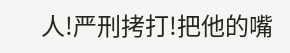人!严刑拷打!把他的嘴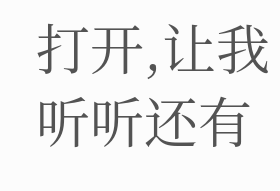打开,让我听听还有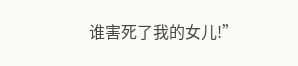谁害死了我的女儿!”